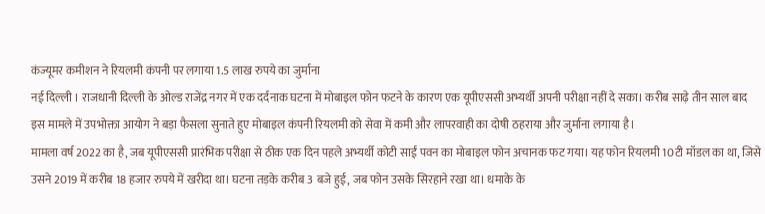कंज्यूमर कमीशन ने रियलमी कंपनी पर लगाया 1.5 लाख रुपये का जुर्माना
नई दिल्ली । राजधानी दिल्ली के ओल्ड राजेंद्र नगर में एक दर्दनाक घटना में मोबाइल फोन फटने के कारण एक यूपीएससी अभ्यर्थी अपनी परीक्षा नहीं दे सका। करीब साढ़े तीन साल बाद इस मामले में उपभोक्ता आयोग ने बड़ा फैसला सुनाते हुए मोबाइल कंपनी रियलमी को सेवा में कमी और लापरवाही का दोषी ठहराया और जुर्माना लगाया है।
मामला वर्ष 2022 का है, जब यूपीएससी प्रारंभिक परीक्षा से ठीक एक दिन पहले अभ्यर्थी कोटी साईं पवन का मोबाइल फोन अचानक फट गया। यह फोन रियलमी 10टी मॉडल का था, जिसे उसने 2019 में करीब 18 हजार रुपये में खरीदा था। घटना तड़के करीब 3 बजे हुई, जब फोन उसके सिरहाने रखा था। धमाके के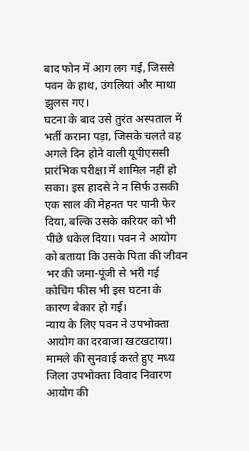बाद फोन में आग लग गई, जिससे पवन के हाथ, उंगलियां और माथा झुलस गए।
घटना के बाद उसे तुरंत अस्पताल में भर्ती कराना पड़ा, जिसके चलते वह अगले दिन होने वाली यूपीएससी प्रारंभिक परीक्षा में शामिल नहीं हो सका। इस हादसे ने न सिर्फ उसकी एक साल की मेहनत पर पानी फेर दिया, बल्कि उसके करियर को भी पीछे धकेल दिया। पवन ने आयोग को बताया कि उसके पिता की जीवन भर की जमा-पूंजी से भरी गई कोचिंग फीस भी इस घटना के कारण बेकार हो गई।
न्याय के लिए पवन ने उपभोक्ता आयोग का दरवाजा खटखटाया। मामले की सुनवाई करते हुए मध्य जिला उपभोक्ता विवाद निवारण आयोग की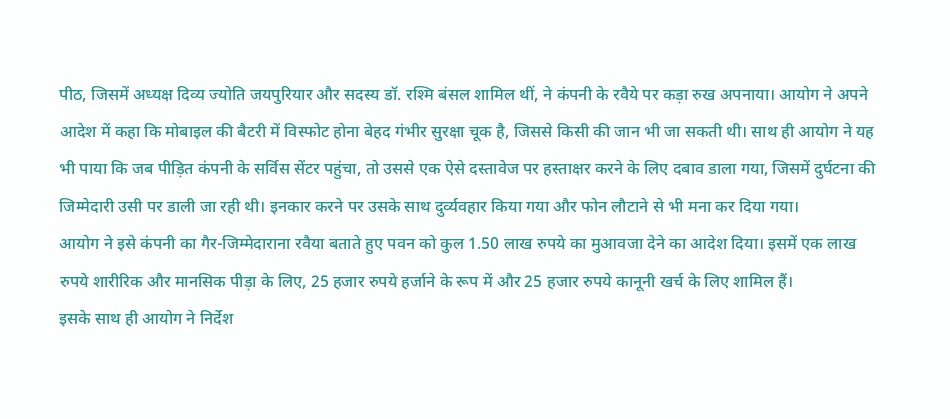पीठ, जिसमें अध्यक्ष दिव्य ज्योति जयपुरियार और सदस्य डॉ. रश्मि बंसल शामिल थीं, ने कंपनी के रवैये पर कड़ा रुख अपनाया। आयोग ने अपने आदेश में कहा कि मोबाइल की बैटरी में विस्फोट होना बेहद गंभीर सुरक्षा चूक है, जिससे किसी की जान भी जा सकती थी। साथ ही आयोग ने यह भी पाया कि जब पीड़ित कंपनी के सर्विस सेंटर पहुंचा, तो उससे एक ऐसे दस्तावेज पर हस्ताक्षर करने के लिए दबाव डाला गया, जिसमें दुर्घटना की जिम्मेदारी उसी पर डाली जा रही थी। इनकार करने पर उसके साथ दुर्व्यवहार किया गया और फोन लौटाने से भी मना कर दिया गया।
आयोग ने इसे कंपनी का गैर-जिम्मेदाराना रवैया बताते हुए पवन को कुल 1.50 लाख रुपये का मुआवजा देने का आदेश दिया। इसमें एक लाख रुपये शारीरिक और मानसिक पीड़ा के लिए, 25 हजार रुपये हर्जाने के रूप में और 25 हजार रुपये कानूनी खर्च के लिए शामिल हैं।
इसके साथ ही आयोग ने निर्देश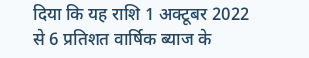दिया कि यह राशि 1 अक्टूबर 2022 से 6 प्रतिशत वार्षिक ब्याज के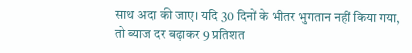साथ अदा की जाए। यदि 30 दिनों के भीतर भुगतान नहीं किया गया, तो ब्याज दर बढ़ाकर 9 प्रतिशत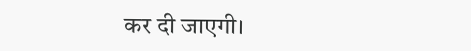कर दी जाएगी।